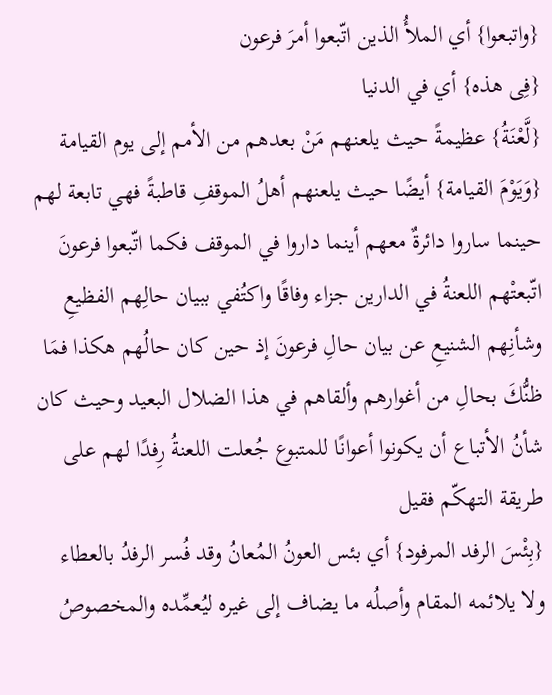{واتبعوا} أي الملأُ الذين اتّبعوا أمرَ فرعون
{فِى هذه} أي في الدنيا
{لَّعْنَةُ} عظيمةً حيث يلعنهم مَنْ بعدهم من الأمم إلى يوم القيامة
{وَيَوْمَ القيامة} أيضًا حيث يلعنهم أهلُ الموقفِ قاطبةً فهي تابعة لهم حينما ساروا دائرةٌ معهم أينما داروا في الموقف فكما اتّبعوا فرعونَ اتّبعتْهم اللعنةُ في الدارين جزاء وفاقًا واكتُفي ببيان حالِهم الفظيعِ وشأنِهم الشنيعِ عن بيان حالِ فرعونَ إذ حين كان حالُهم هكذا فمَا ظنُّكَ بحالِ من أغوارهم وألقاهم في هذا الضلال البعيد وحيث كان شأنُ الأتباع أن يكونوا أعوانًا للمتبوع جُعلت اللعنةُ رِفدًا لهم على طريقة التهكّم فقيل
{بِئْسَ الرفد المرفود} أي بئس العونُ المُعانُ وقد فُسر الرفدُ بالعطاء ولا يلائمه المقام وأصلُه ما يضاف إلى غيره ليُعمِّده والمخصوصُ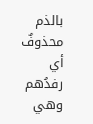بالذم محذوفٌ أي رفدُهم وهي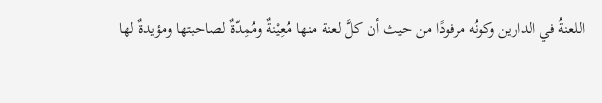اللعنةُ في الدارين وكونُه مرفودًا من حيث أن كلَّ لعنة منها مُعِيْنةٌ ومُمِدّةٌ لصاحبتها ومؤيدةٌ لها